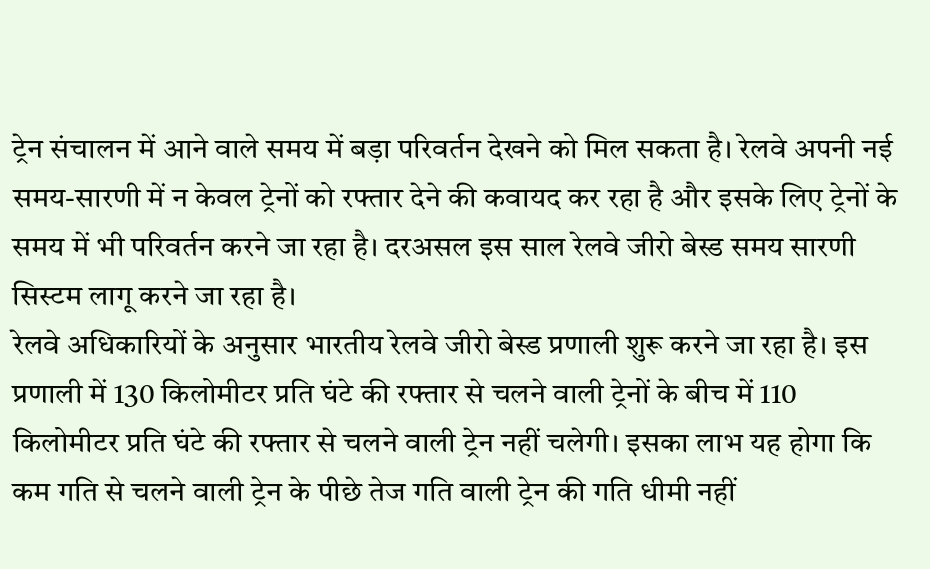ट्रेन संचालन में आने वाले समय में बड़ा परिवर्तन देखने को मिल सकता है। रेलवे अपनी नई समय-सारणी में न केवल ट्रेनों को रफ्तार देने की कवायद कर रहा है और इसके लिए ट्रेनों के समय में भी परिवर्तन करने जा रहा है। दरअसल इस साल रेलवे जीरो बेस्ड समय सारणी सिस्टम लागू करने जा रहा है।
रेलवे अधिकारियों के अनुसार भारतीय रेलवे जीरो बेस्ड प्रणाली शुरू करने जा रहा है। इस प्रणाली में 130 किलोमीटर प्रति घंटे की रफ्तार से चलने वाली ट्रेनों के बीच में 110 किलोमीटर प्रति घंटे की रफ्तार से चलने वाली ट्रेन नहीं चलेगी। इसका लाभ यह होगा कि कम गति से चलने वाली ट्रेन के पीछे तेज गति वाली ट्रेन की गति धीमी नहीं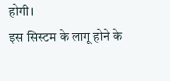होगी।
इस सिस्टम के लागू होने के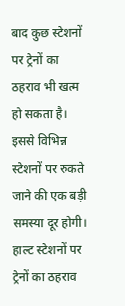बाद कुछ स्टेशनों पर ट्रेनों का ठहराव भी खत्म हो सकता है। इससे विभिन्न स्टेशनों पर रुकते जाने की एक बड़ी समस्या दूर होगी। हाल्ट स्टेशनों पर ट्रेनों का ठहराव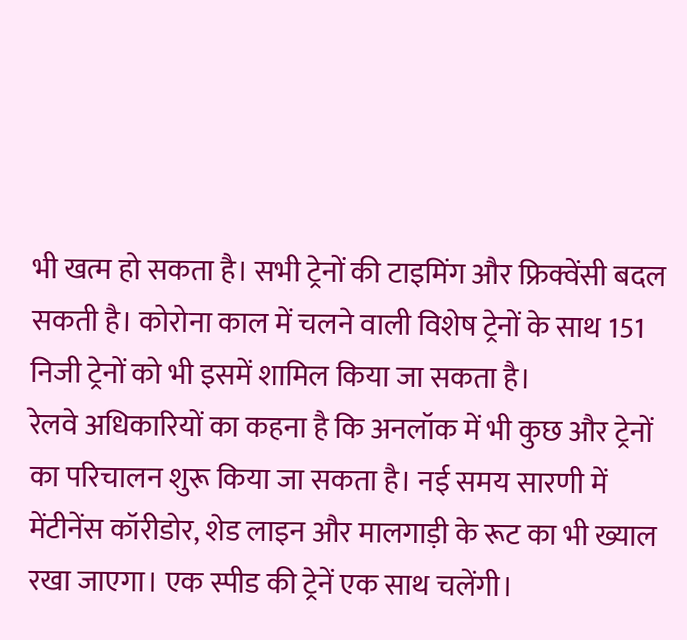भी खत्म हो सकता है। सभी ट्रेनों की टाइमिंग और फ्रिक्वेंसी बदल सकती है। कोरोना काल में चलने वाली विशेष ट्रेनों के साथ 151 निजी ट्रेनों को भी इसमें शामिल किया जा सकता है।
रेलवे अधिकारियों का कहना है कि अनलॉक में भी कुछ और ट्रेनों का परिचालन शुरू किया जा सकता है। नई समय सारणी में मेंटीनेंस कॉरीडोर, शेड लाइन और मालगाड़ी के रूट का भी ख्याल रखा जाएगा। एक स्पीड की ट्रेनें एक साथ चलेंगी।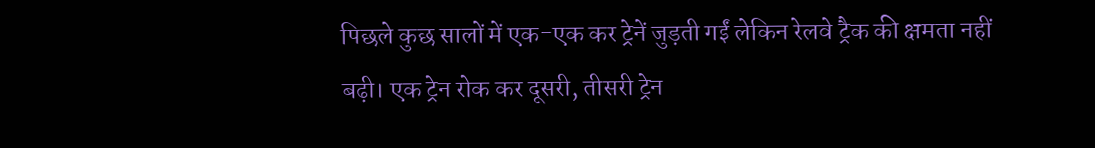पिछले कुछ सालों में एक-एक कर ट्रेनें जुड़ती गईं लेकिन रेलवे ट्रैक की क्षमता नहीं बढ़ी। एक ट्रेन रोक कर दूसरी, तीसरी ट्रेन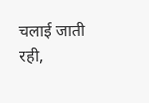चलाई जाती रही,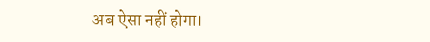अब ऐसा नहीं होगा।